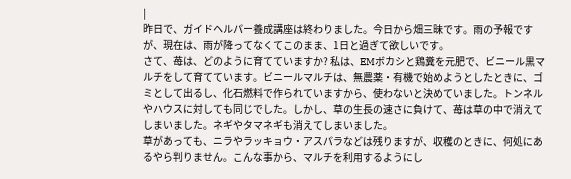|
昨日で、ガイドヘルパー養成講座は終わりました。今日から畑三昧です。雨の予報ですが、現在は、雨が降ってなくてこのまま、1日と過ぎて欲しいです。
さて、苺は、どのように育てていますか? 私は、EMボカシと鶏糞を元肥で、ビニール黒マルチをして育てています。ビニールマルチは、無農薬・有機で始めようとしたときに、ゴミとして出るし、化石燃料で作られていますから、使わないと決めていました。トンネルやハウスに対しても同じでした。しかし、草の生長の速さに負けて、苺は草の中で消えてしまいました。ネギやタマネギも消えてしまいました。
草があっても、ニラやラッキョウ・アスパラなどは残りますが、収穫のときに、何処にあるやら判りません。こんな事から、マルチを利用するようにし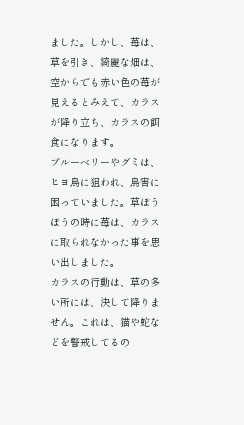ました。しかし、苺は、草を引き、綺麗な畑は、空からでも赤い色の苺が見えるとみえて、カラスが降り立ち、カラスの餌食になります。
ブルーベリーやグミは、ヒヨ鳥に狙われ、鳥害に困っていました。草ぼうぼうの時に苺は、カラスに取られなかった事を思い出しました。
カラスの行動は、草の多い所には、決して降りません。これは、猫や蛇などを警戒してるの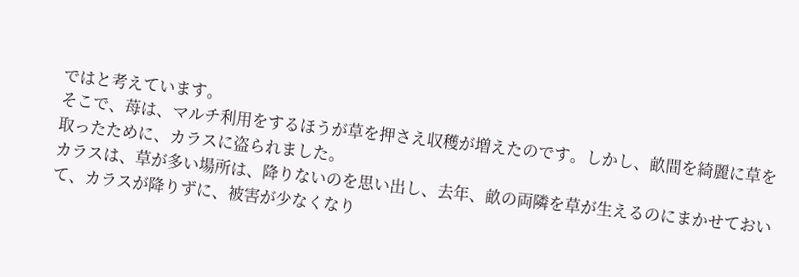ではと考えています。
そこで、苺は、マルチ利用をするほうが草を押さえ収穫が増えたのです。しかし、畝間を綺麗に草を取ったために、カラスに盗られました。
カラスは、草が多い場所は、降りないのを思い出し、去年、畝の両隣を草が生えるのにまかせておいて、カラスが降りずに、被害が少なくなり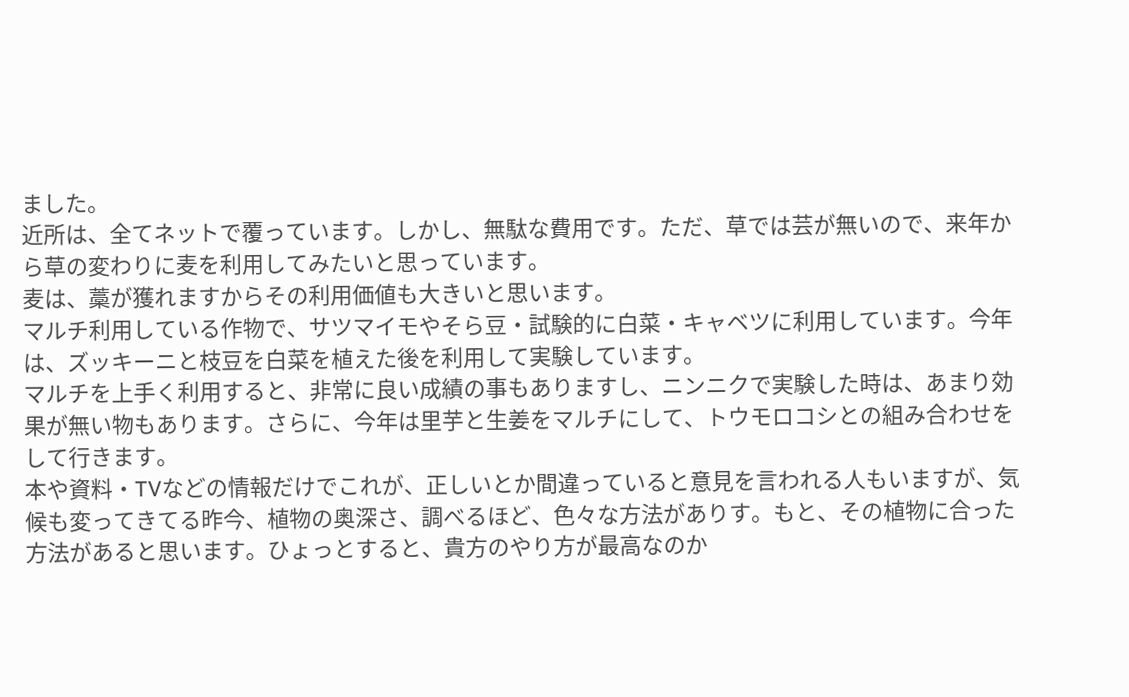ました。
近所は、全てネットで覆っています。しかし、無駄な費用です。ただ、草では芸が無いので、来年から草の変わりに麦を利用してみたいと思っています。
麦は、藁が獲れますからその利用価値も大きいと思います。
マルチ利用している作物で、サツマイモやそら豆・試験的に白菜・キャベツに利用しています。今年は、ズッキーニと枝豆を白菜を植えた後を利用して実験しています。
マルチを上手く利用すると、非常に良い成績の事もありますし、ニンニクで実験した時は、あまり効果が無い物もあります。さらに、今年は里芋と生姜をマルチにして、トウモロコシとの組み合わせをして行きます。
本や資料・TVなどの情報だけでこれが、正しいとか間違っていると意見を言われる人もいますが、気候も変ってきてる昨今、植物の奥深さ、調べるほど、色々な方法がありす。もと、その植物に合った方法があると思います。ひょっとすると、貴方のやり方が最高なのか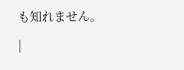も知れません。
|